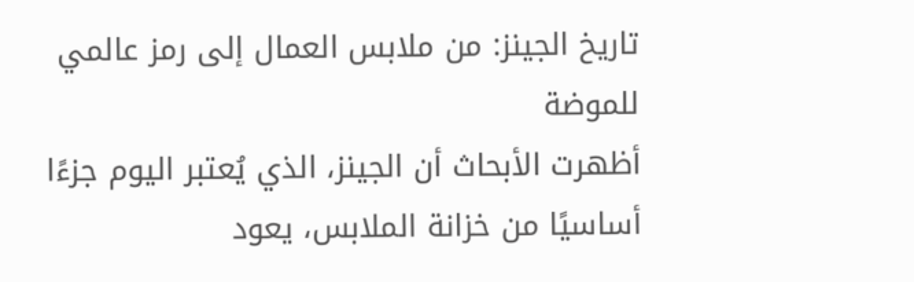تاريخ الجينز: من ملابس العمال إلى رمز عالمي للموضة
أظهرت الأبحاث أن الجينز، الذي يُعتبر اليوم جزءًا أساسيًا من خزانة الملابس، يعود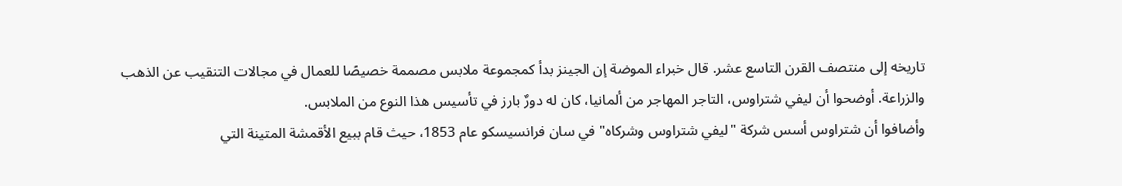تاريخه إلى منتصف القرن التاسع عشر. قال خبراء الموضة إن الجينز بدأ كمجموعة ملابس مصممة خصيصًا للعمال في مجالات التنقيب عن الذهب والزراعة. أوضحوا أن ليفي شتراوس، التاجر المهاجر من ألمانيا، كان له دورٌ بارز في تأسيس هذا النوع من الملابس.
وأضافوا أن شتراوس أسس شركة "ليفي شتراوس وشركاه" في سان فرانسيسكو عام 1853، حيث قام ببيع الأقمشة المتينة التي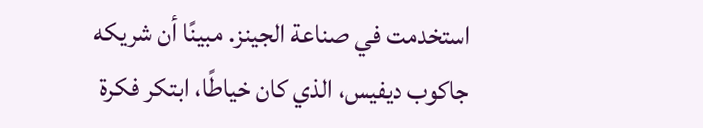استخدمت في صناعة الجينز. مبينًا أن شريكه جاكوب ديفيس، الذي كان خياطًا، ابتكر فكرة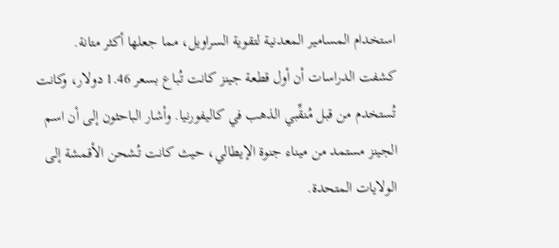استخدام المسامير المعدنية لتقوية السراويل، مما جعلها أكثر متانة.
كشفت الدراسات أن أول قطعة جينز كانت تُباع بسعر 1.46 دولار، وكانت تُستخدم من قبل مُنقِّبي الذهب في كاليفورنيا. وأشار الباحثون إلى أن اسم الجينز مستمد من ميناء جنوة الإيطالي، حيث كانت تُشحن الأقمشة إلى الولايات المتحدة.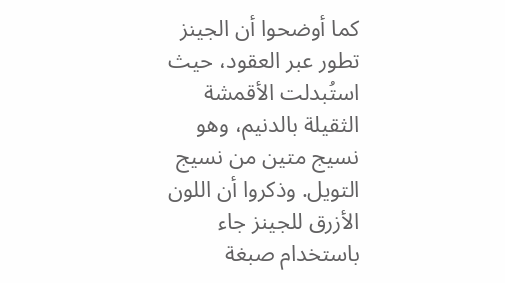كما أوضحوا أن الجينز تطور عبر العقود، حيث استُبدلت الأقمشة الثقيلة بالدنيم، وهو نسيج متين من نسيج التويل. وذكروا أن اللون الأزرق للجينز جاء باستخدام صبغة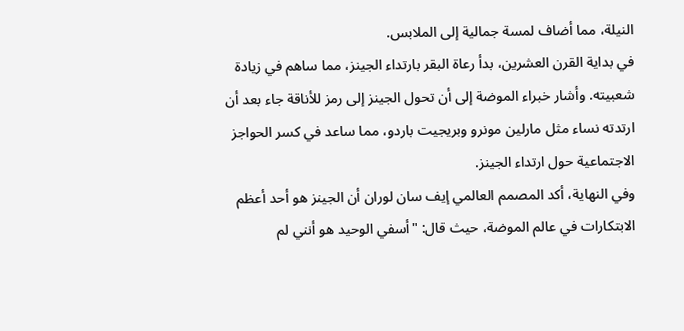النيلة، مما أضاف لمسة جمالية إلى الملابس.
في بداية القرن العشرين، بدأ رعاة البقر بارتداء الجينز، مما ساهم في زيادة شعبيته. وأشار خبراء الموضة إلى أن تحول الجينز إلى رمز للأناقة جاء بعد أن ارتدته نساء مثل مارلين مونرو وبريجيت باردو، مما ساعد في كسر الحواجز الاجتماعية حول ارتداء الجينز.
وفي النهاية، أكد المصمم العالمي إيف سان لوران أن الجينز هو أحد أعظم الابتكارات في عالم الموضة، حيث قال: "أسفي الوحيد هو أنني لم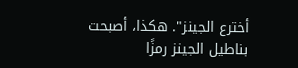أخترع الجينز". هكذا، أصبحت بناطيل الجينز رمزًا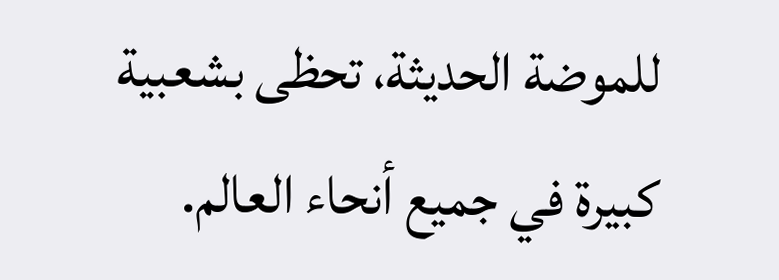للموضة الحديثة، تحظى بشعبية كبيرة في جميع أنحاء العالم.